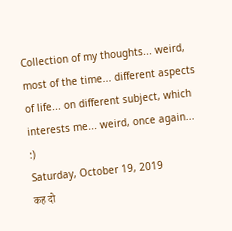Collection of my thoughts... weird, most of the time... different aspects of life... on different subject, which interests me... weird, once again... :)
Saturday, October 19, 2019
कह दो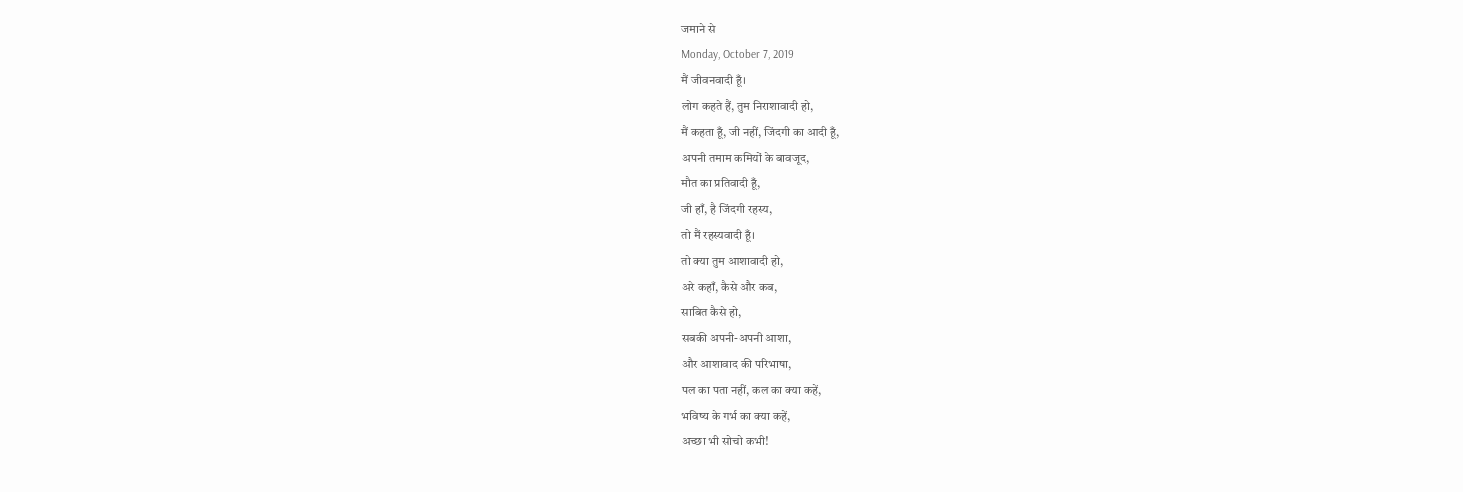जमाने से
Monday, October 7, 2019
मैं जीवनवादी हूँ।
लोग कहते हैं, तुम निराशावादी हो,
मैं कहता हूँ, जी नहीं, जिंदगी का आदी हूँ,
अपनी तमाम कमियों के बावजूद,
मौत का प्रतिवादी हूँ,
जी हाँ, है जिंदगी रहस्य,
तो मैं रहस्यवादी हूँ।
तो क्या तुम आशावादी हो,
अरे कहाँ, कैसे और कब,
साबित कैसे हो,
सबकी अपनी-अपनी आशा,
और आशावाद की परिभाषा,
पल का पता नहीं, कल का क्या कहें,
भविष्य के गर्भ का क्या कहें,
अच्छा भी सोचो कभी!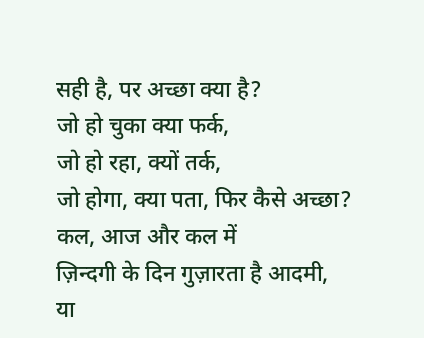सही है, पर अच्छा क्या है?
जो हो चुका क्या फर्क,
जो हो रहा, क्यों तर्क,
जो होगा, क्या पता, फिर कैसे अच्छा?
कल, आज और कल में
ज़िन्दगी के दिन गुज़ारता है आदमी,
या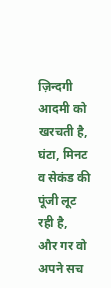ज़िन्दगी आदमी को खरचती है,
घंटा, मिनट व सेकंड की पूंजी लूट रही है,
और गर वो अपने सच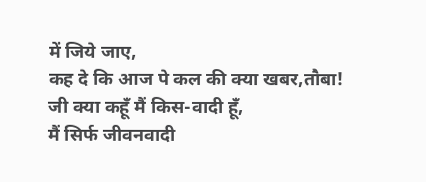में जिये जाए,
कह दे कि आज पे कल की क्या खबर,तौबा!
जी क्या कहूँ मैं किस-वादी हूँ,
मैं सिर्फ जीवनवादी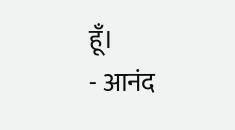हूँ।
- आनंद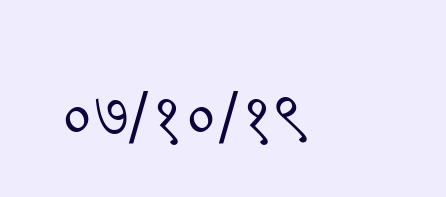०७/१०/१९